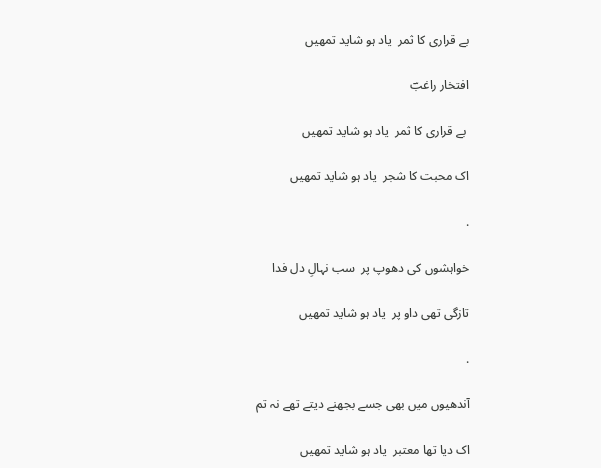بے قراری کا ثمر  یاد ہو شاید تمھیں

افتخار راغبؔ

 بے قراری کا ثمر  یاد ہو شاید تمھیں

اک محبت کا شجر  یاد ہو شاید تمھیں

.

خواہشوں کی دھوپ پر  سب نہالِ دل فدا

تازگی تھی داو پر  یاد ہو شاید تمھیں

.

آندھیوں میں بھی جسے بجھنے دیتے تھے نہ تم

اک دیا تھا معتبر  یاد ہو شاید تمھیں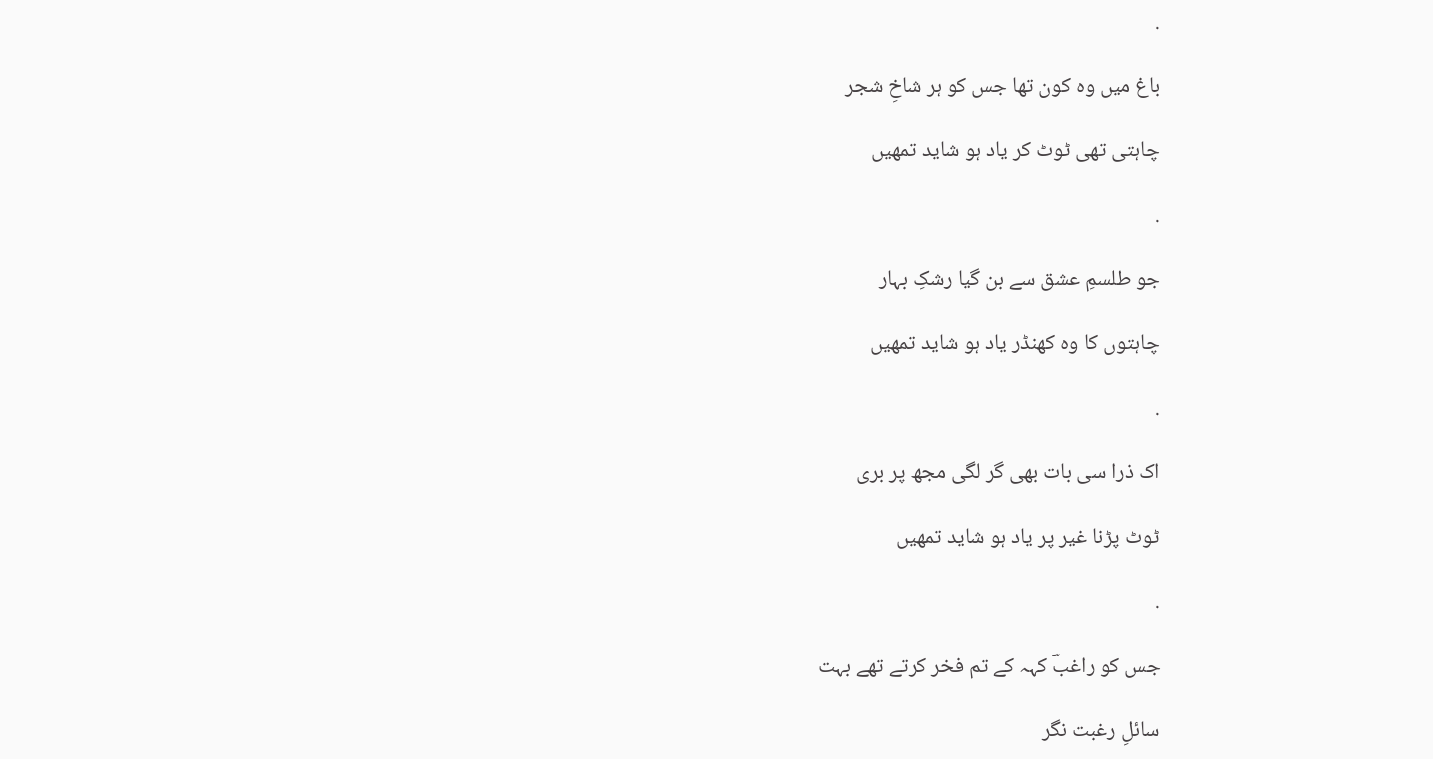.

باغ میں وہ کون تھا جس کو ہر شاخِ شجر

چاہتی تھی ٹوٹ کر یاد ہو شاید تمھیں

.

جو طلسمِ عشق سے بن گیا رشکِ بہار

چاہتوں کا وہ کھنڈر یاد ہو شاید تمھیں

.

اک ذرا سی بات بھی گر لگی مجھ پر بری

ٹوٹ پڑنا غیر پر یاد ہو شاید تمھیں

.

جس کو راغبؔ کہہ کے تم فخر کرتے تھے بہت

سائلِ رغبت نگر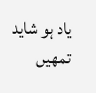یاد ہو شاید تمھیں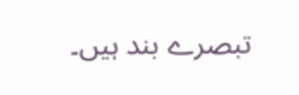تبصرے بند ہیں۔